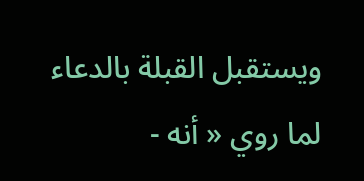ويستقبل القبلة بالدعاء لما روي « أنه -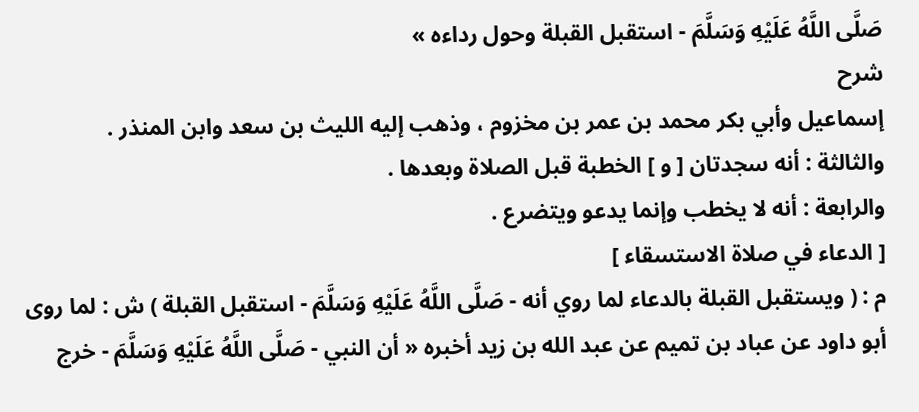صَلَّى اللَّهُ عَلَيْهِ وَسَلَّمَ - استقبل القبلة وحول رداءه »
شرح
إسماعيل وأبي بكر محمد بن عمر بن مخزوم ، وذهب إليه الليث بن سعد وابن المنذر .
والثالثة : أنه سجدتان [ و ] الخطبة قبل الصلاة وبعدها .
والرابعة : أنه لا يخطب وإنما يدعو ويتضرع .
[ الدعاء في صلاة الاستسقاء ]
م : ( ويستقبل القبلة بالدعاء لما روي أنه - صَلَّى اللَّهُ عَلَيْهِ وَسَلَّمَ - استقبل القبلة ) ش : لما روى أبو داود عن عباد بن تميم عن عبد الله بن زيد أخبره « أن النبي - صَلَّى اللَّهُ عَلَيْهِ وَسَلَّمَ - خرج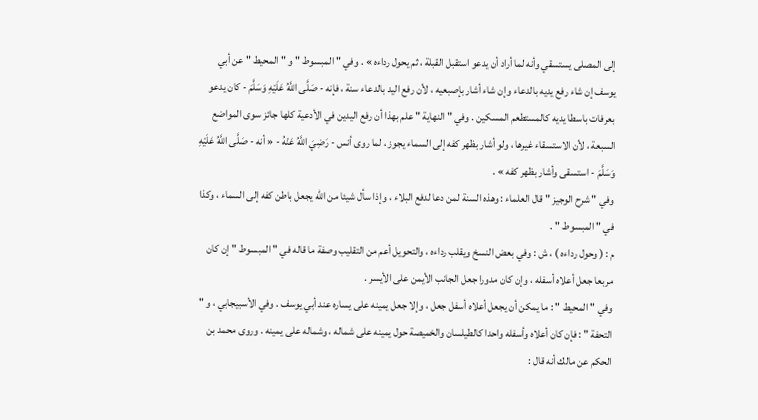إلى المصلى يستسقي وأنه لما أراد أن يدعو استقبل القبلة ، ثم يحول رداءه » . وفي " المبسوط " و " المحيط " عن أبي يوسف إن شاء رفع يديه بالدعاء وإن شاء أشار بإصبعيه ، لأن رفع اليد بالدعاء سنة ، فإنه - صَلَّى اللَّهُ عَلَيْهِ وَسَلَّمَ - كان يدعو بعرفات باسطا يديه كالمستطعم المسكين . وفي " النهاية " علم بهذا أن رفع اليدين في الأدعية كلها جائز سوى المواضع السبعة ، لأن الاستسقاء غيرها ، ولو أشار بظهر كفه إلى السماء يجوز ، لما روى أنس - رَضِيَ اللَّهُ عَنْهُ - « أنه - صَلَّى اللَّهُ عَلَيْهِ وَسَلَّمَ - استسقى وأشار بظهر كفه » .
وفي " شرح الوجيز " قال العلماء : وهذه السنة لمن دعا لدفع البلاء ، وإذا سأل شيئا من الله يجعل باطن كفه إلى السماء ، وكذا في " المبسوط " .
م : ( وحول رداءه ) ، ش : وفي بعض النسخ ويقلب رداءه ، والتحويل أعم من التقليب وصفة ما قاله في " المبسوط " إن كان مربعا جعل أعلاه أسفله ، وإن كان مدورا جعل الجانب الأيمن على الأيسر .
وفي " المحيط " : ما يمكن أن يجعل أعلاه أسفل جعل ، وإلا جعل يمينه على يساره عند أبي يوسف . وفي الأسبيجابي ، و " التحفة " : فإن كان أعلاه وأسفله واحدا كالطيلسان والخميصة حول يمينه على شماله ، وشماله على يمينه . وروى محمد بن الحكم عن مالك أنه قال :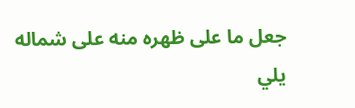جعل ما على ظهره منه على شماله يلي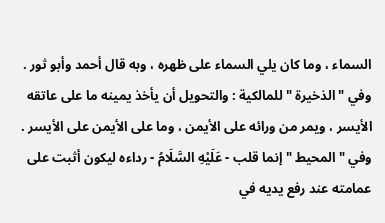السماء ، وما كان يلي السماء على ظهره ، وبه قال أحمد وأبو ثور .
وفي " الذخيرة " للمالكية : والتحويل أن يأخذ يمينه ما على عاتقه الأيسر ، ويمر من ورائه على الأيمن ، وما على الأيمن على الأيسر .
وفي " المحيط " إنما قلب - عَلَيْهِ السَّلَامُ - رداءه ليكون أثبت على عمامته عند رفع يديه في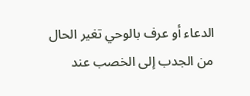الدعاء أو عرف بالوحي تغير الحال من الجدب إلى الخصب عند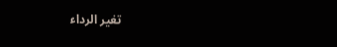تغير الرداء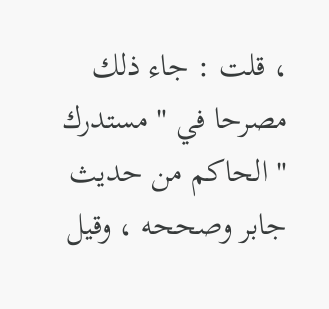، قلت : جاء ذلك مصرحا في " مستدرك " الحاكم من حديث جابر وصححه ، وقيل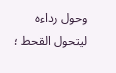وحول رداءه ليتحول القحط ؛